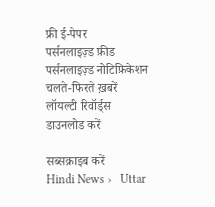फ्री ई-पेपर
पर्सनलाइज़्ड फ़ीड
पर्सनलाइज़्ड नोटिफ़िकेशन
चलते-फिरते ख़बरें
लॉयल्टी रिवॉर्ड्स
डाउनलोड करें

सब्सक्राइब करें
Hindi News ›   Uttar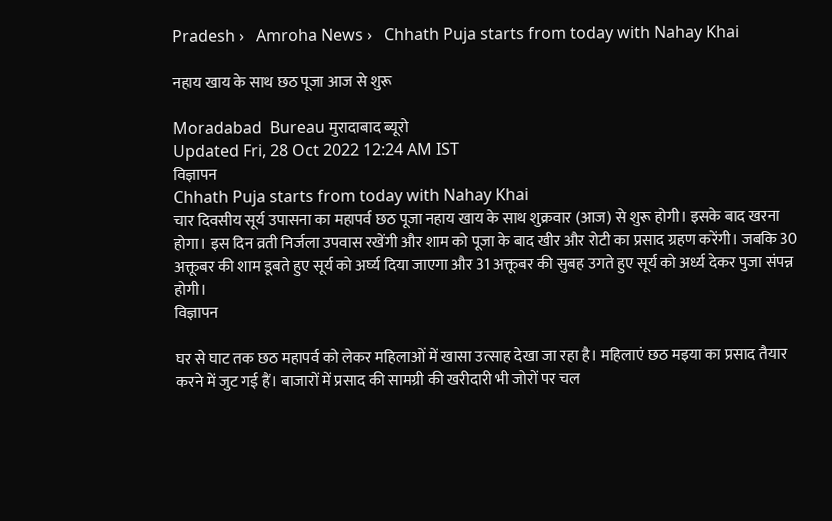Pradesh ›   Amroha News ›   Chhath Puja starts from today with Nahay Khai

नहाय खाय के साथ छठ पूजा आज से शुरू

Moradabad  Bureau मुरादाबाद ब्यूरो
Updated Fri, 28 Oct 2022 12:24 AM IST
विज्ञापन
Chhath Puja starts from today with Nahay Khai
चार दिवसीय सूर्य उपासना का महापर्व छठ पूजा नहाय खाय के साथ शुक्रवार (आज) से शुरू होगी। इसके बाद खरना होगा। इस दिन व्रती निर्जला उपवास रखेंगी और शाम को पूजा के बाद खीर और रोटी का प्रसाद ग्रहण करेंगी। जबकि 30 अक्तूबर की शाम डूबते हुए सूर्य को अर्घ्य दिया जाएगा और 31 अक्तूबर की सुबह उगते हुए सूर्य को अर्ध्य देकर पुजा संपन्न होगी।
विज्ञापन

घर से घाट तक छठ महापर्व को लेकर महिलाओं में खासा उत्साह देखा जा रहा है। महिलाएं छठ मइया का प्रसाद तैयार करने में जुट गई हैं। बाजारों में प्रसाद की सामग्री की खरीदारी भी जोरों पर चल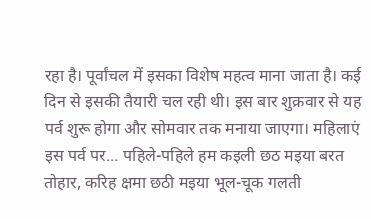रहा है। पूर्वांचल में इसका विशेष महत्व माना जाता है। कई दिन से इसकी तैयारी चल रही थी। इस बार शुक्रवार से यह पर्व शुरू होगा और सोमवार तक मनाया जाएगा। महिलाएं इस पर्व पर... पहिले-पहिले हम कइली छठ मइया बरत तोहार, करिह क्षमा छठी मइया भूल-चूक गलती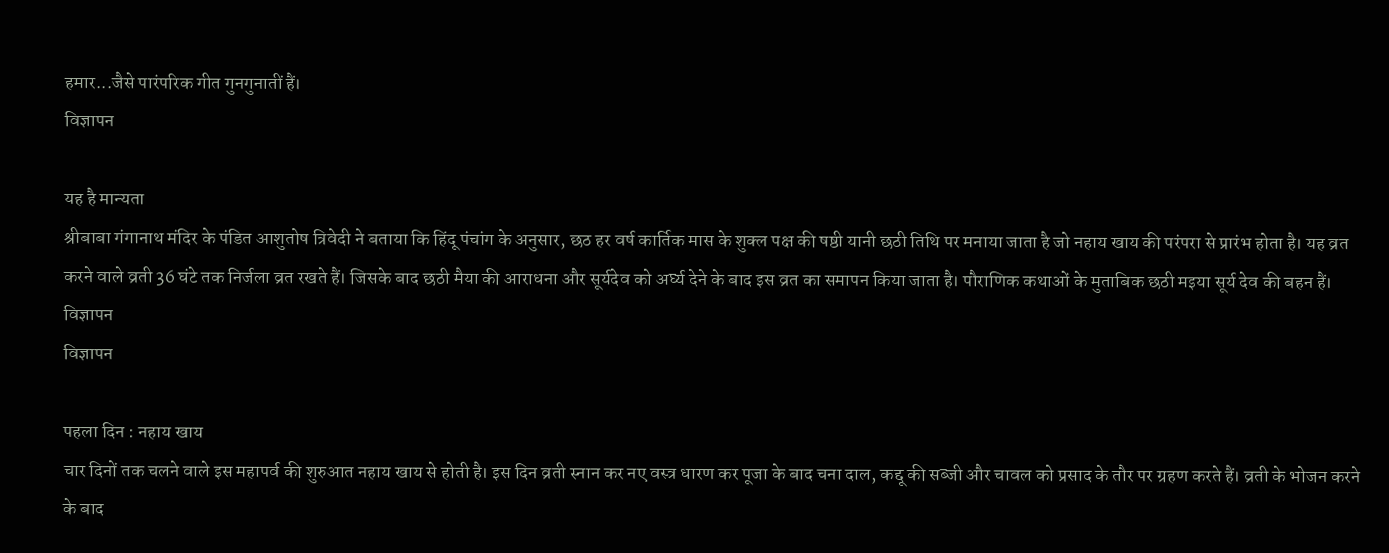हमार...जैसे पारंपरिक गीत गुनगुनातीं हैं।
विज्ञापन

यह है मान्यता
श्रीबाबा गंगानाथ मंदिर के पंडित आशुतोष त्रिवेदी ने बताया कि हिंदू पंचांग के अनुसार, छठ हर वर्ष कार्तिक मास के शुक्ल पक्ष की षष्ठी यानी छठी तिथि पर मनाया जाता है जो नहाय खाय की परंपरा से प्रारंभ होता है। यह व्रत करने वाले व्रती 36 घंटे तक निर्जला व्रत रखते हैं। जिसके बाद छठी मैया की आराधना और सूर्यदेव को अर्घ्य देने के बाद इस व्रत का समापन किया जाता है। पौराणिक कथाओं के मुताबिक छठी मइया सूर्य देव की बहन हैं।
विज्ञापन
विज्ञापन

पहला दिन : नहाय खाय
चार दिनों तक चलने वाले इस महापर्व की शुरुआत नहाय खाय से होती है। इस दिन व्रती स्नान कर नए वस्त्र धारण कर पूजा के बाद चना दाल, कद्दू की सब्जी और चावल को प्रसाद के तौर पर ग्रहण करते हैं। व्रती के भोजन करने के बाद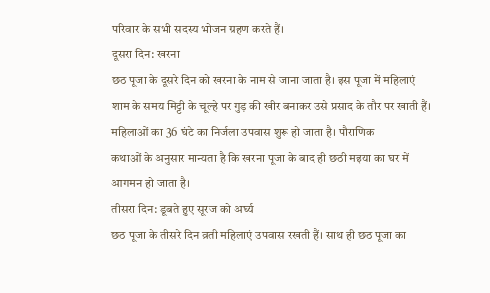परिवार के सभी सदस्य भोजन ग्रहण करते हैं।
दूसरा दिन: खरना
छठ पूजा के दूसरे दिन को खरना के नाम से जाना जाता है। इस पूजा में महिलाएं शाम के समय मिट्टी के चूल्हे पर गुड़ की खीर बनाकर उसे प्रसाद के तौर पर खाती हैं। महिलाओं का 36 घंटे का निर्जला उपवास शुरू हो जाता है। पौराणिक
कथाओं के अनुसार मान्यता है कि खरना पूजा के बाद ही छठी मइया का घर में आगमन हो जाता है।
तीसरा दिन: डूबते हुए सूरज को अर्घ्य
छठ पूजा के तीसरे दिन व्रती महिलाएं उपवास रखती हैं। साथ ही छठ पूजा का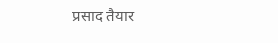प्रसाद तैयार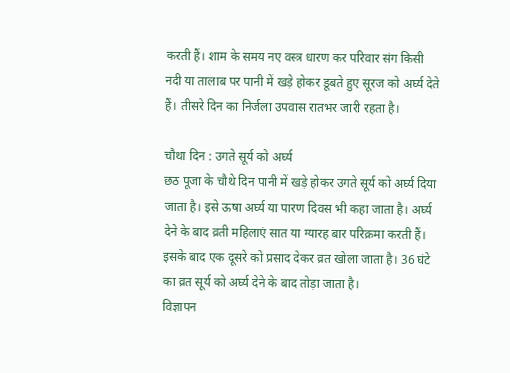करती हैं। शाम के समय नए वस्त्र धारण कर परिवार संग किसी नदी या तालाब पर पानी में खड़े होकर डूबते हुए सूरज को अर्घ्य देते हैं। तीसरे दिन का निर्जला उपवास रातभर जारी रहता है।

चौथा दिन : उगते सूर्य को अर्घ्य
छठ पूजा के चौथे दिन पानी में खड़े होकर उगते सूर्य को अर्घ्य दिया जाता है। इसे ऊषा अर्घ्य या पारण दिवस भी कहा जाता है। अर्घ्य देने के बाद व्रती महिलाएं सात या ग्यारह बार परिक्रमा करती हैं। इसके बाद एक दूसरे को प्रसाद देकर व्रत खोला जाता है। 36 घंटे का व्रत सूर्य को अर्घ्य देने के बाद तोड़ा जाता है।
विज्ञापन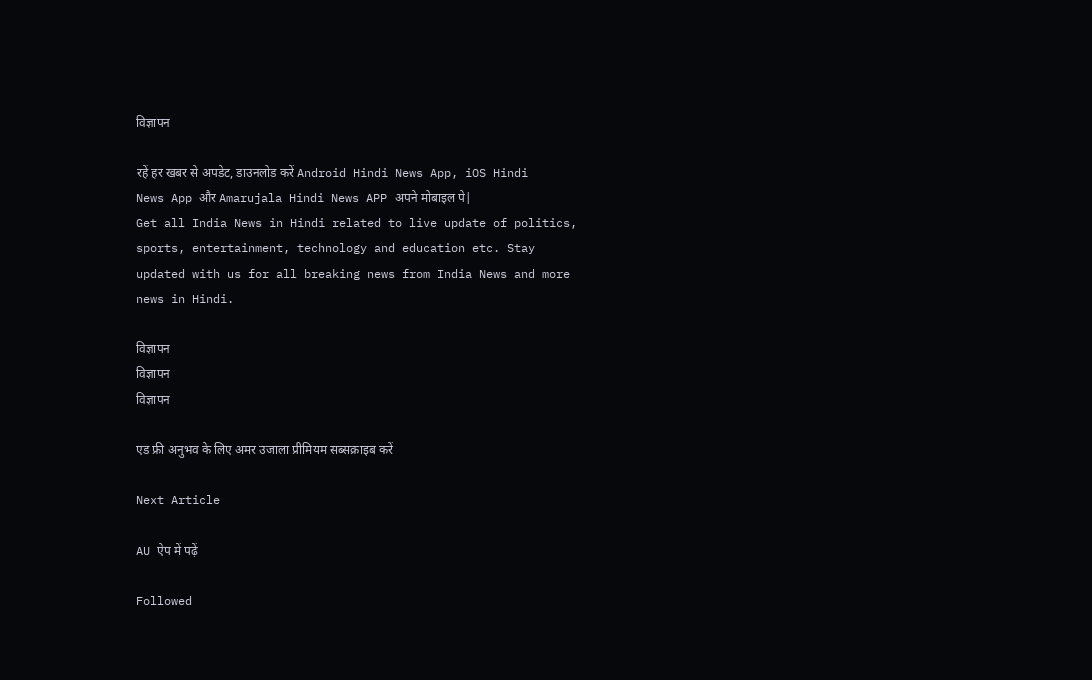विज्ञापन

रहें हर खबर से अपडेट, डाउनलोड करें Android Hindi News App, iOS Hindi News App और Amarujala Hindi News APP अपने मोबाइल पे|
Get all India News in Hindi related to live update of politics, sports, entertainment, technology and education etc. Stay updated with us for all breaking news from India News and more news in Hindi.

विज्ञापन
विज्ञापन
विज्ञापन

एड फ्री अनुभव के लिए अमर उजाला प्रीमियम सब्सक्राइब करें

Next Article

AU ऐप में पढ़ें

Followed